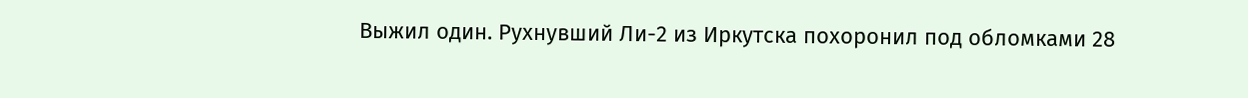Выжил один. Рухнувший Ли-2 из Иркутска похоронил под обломками 28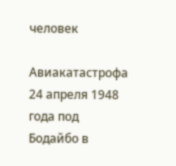человек

Авиакатастрофа 24 апреля 1948 года под Бодайбо в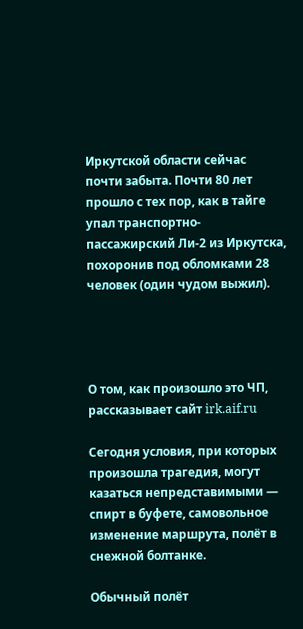Иркутской области сейчас почти забыта. Почти 80 лет прошло с тех пор, как в тайге упал транспортно-пассажирский Ли-2 из Иркутска, похоронив под обломками 28 человек (один чудом выжил).




О том, как произошло это ЧП, рассказывает сайт irk.aif.ru

Сегодня условия, при которых произошла трагедия, могут казаться непредставимыми — спирт в буфете, самовольное изменение маршрута, полёт в снежной болтанке.

Обычный полёт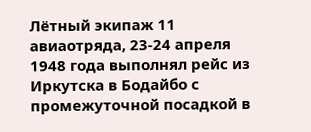Лётный экипаж 11 авиаотряда, 23-24 апреля 1948 года выполнял рейс из Иркутска в Бодайбо с промежуточной посадкой в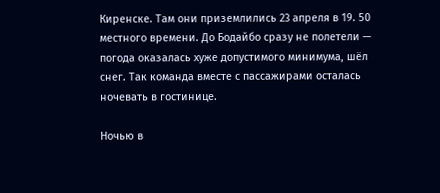Киренске. Там они приземлились 23 апреля в 19. 50 местного времени. До Бодайбо сразу не полетели — погода оказалась хуже допустимого минимума, шёл снег. Так команда вместе с пассажирами осталась ночевать в гостинице.

Ночью в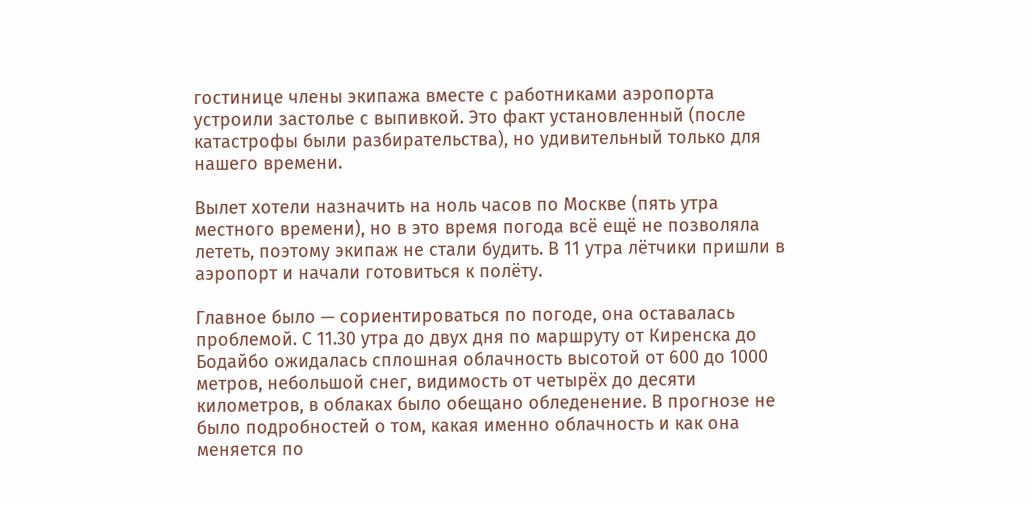гостинице члены экипажа вместе с работниками аэропорта устроили застолье с выпивкой. Это факт установленный (после катастрофы были разбирательства), но удивительный только для нашего времени.

Вылет хотели назначить на ноль часов по Москве (пять утра местного времени), но в это время погода всё ещё не позволяла лететь, поэтому экипаж не стали будить. В 11 утра лётчики пришли в аэропорт и начали готовиться к полёту.

Главное было — сориентироваться по погоде, она оставалась проблемой. С 11.30 утра до двух дня по маршруту от Киренска до Бодайбо ожидалась сплошная облачность высотой от 600 до 1000 метров, небольшой снег, видимость от четырёх до десяти километров, в облаках было обещано обледенение. В прогнозе не было подробностей о том, какая именно облачность и как она меняется по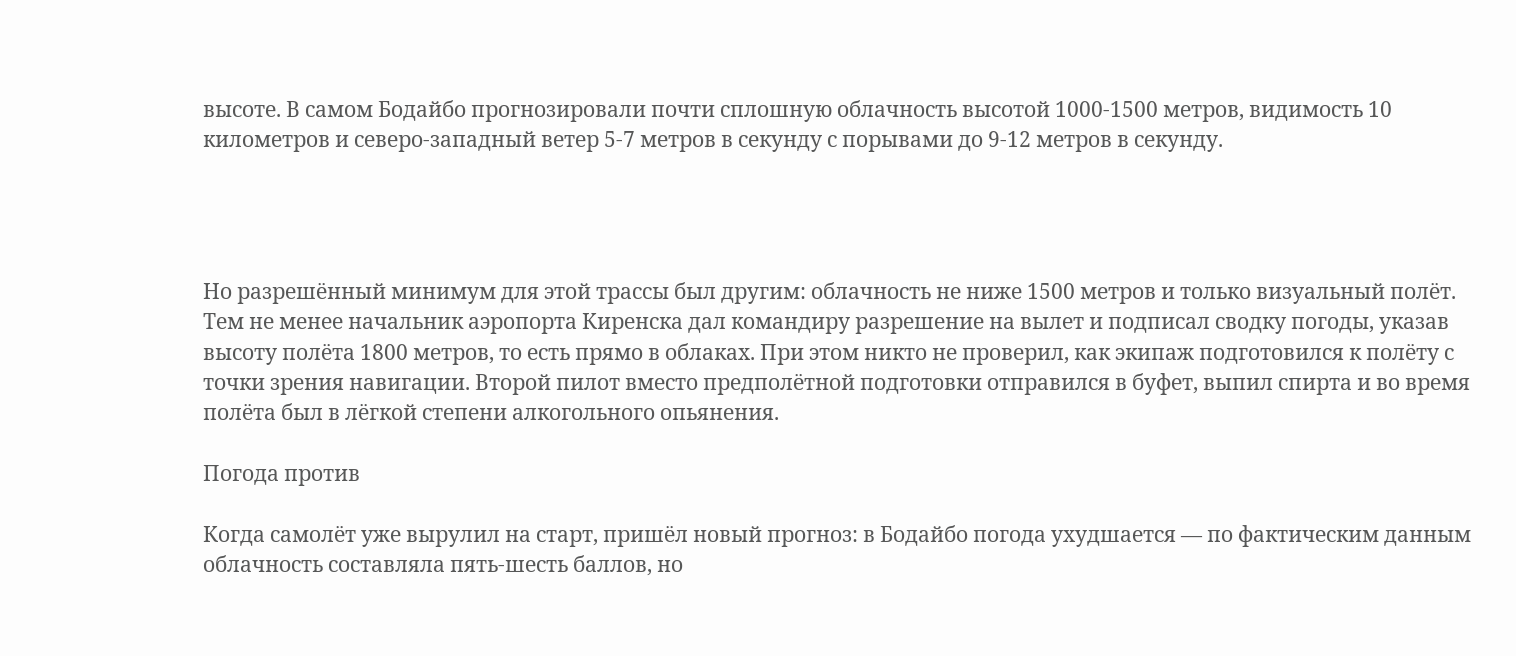высоте. В самом Бодайбо прогнозировали почти сплошную облачность высотой 1000-1500 метров, видимость 10 километров и северо-западный ветер 5-7 метров в секунду с порывами до 9-12 метров в секунду.




Но разрешённый минимум для этой трассы был другим: облачность не ниже 1500 метров и только визуальный полёт. Тем не менее начальник аэропорта Киренска дал командиру разрешение на вылет и подписал сводку погоды, указав высоту полёта 1800 метров, то есть прямо в облаках. При этом никто не проверил, как экипаж подготовился к полёту с точки зрения навигации. Второй пилот вместо предполётной подготовки отправился в буфет, выпил спирта и во время полёта был в лёгкой степени алкогольного опьянения.

Погода против

Когда самолёт уже вырулил на старт, пришёл новый прогноз: в Бодайбо погода ухудшается — по фактическим данным облачность составляла пять-шесть баллов, но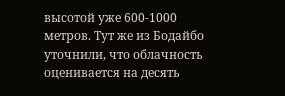высотой уже 600-1000 метров. Тут же из Бодайбо уточнили, что облачность оценивается на десять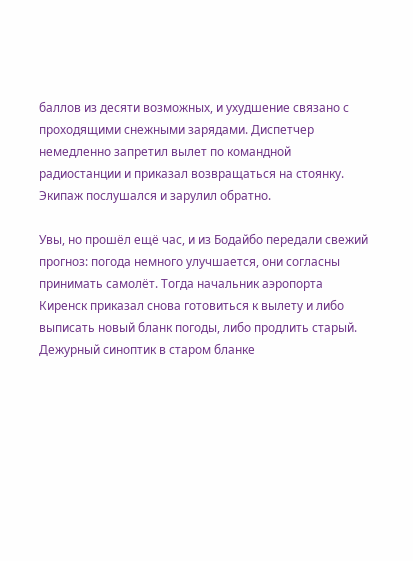баллов из десяти возможных, и ухудшение связано с проходящими снежными зарядами. Диспетчер немедленно запретил вылет по командной радиостанции и приказал возвращаться на стоянку. Экипаж послушался и зарулил обратно.

Увы, но прошёл ещё час, и из Бодайбо передали свежий прогноз: погода немного улучшается, они согласны принимать самолёт. Тогда начальник аэропорта Киренск приказал снова готовиться к вылету и либо выписать новый бланк погоды, либо продлить старый. Дежурный синоптик в старом бланке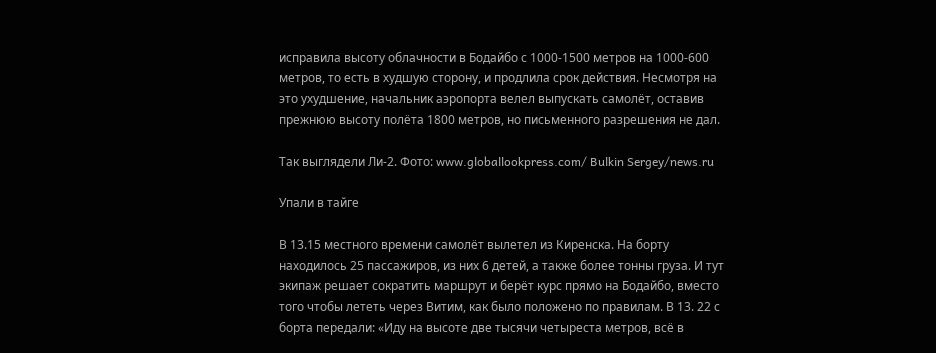исправила высоту облачности в Бодайбо с 1000-1500 метров на 1000-600 метров, то есть в худшую сторону, и продлила срок действия. Несмотря на это ухудшение, начальник аэропорта велел выпускать самолёт, оставив прежнюю высоту полёта 1800 метров, но письменного разрешения не дал.

Так выглядели Ли-2. Фото: www.globallookpress.com/ Bulkin Sergey/news.ru

Упали в тайге

В 13.15 местного времени самолёт вылетел из Киренска. На борту находилось 25 пассажиров, из них 6 детей, а также более тонны груза. И тут экипаж решает сократить маршрут и берёт курс прямо на Бодайбо, вместо того чтобы лететь через Витим, как было положено по правилам. В 13. 22 с борта передали: «Иду на высоте две тысячи четыреста метров, всё в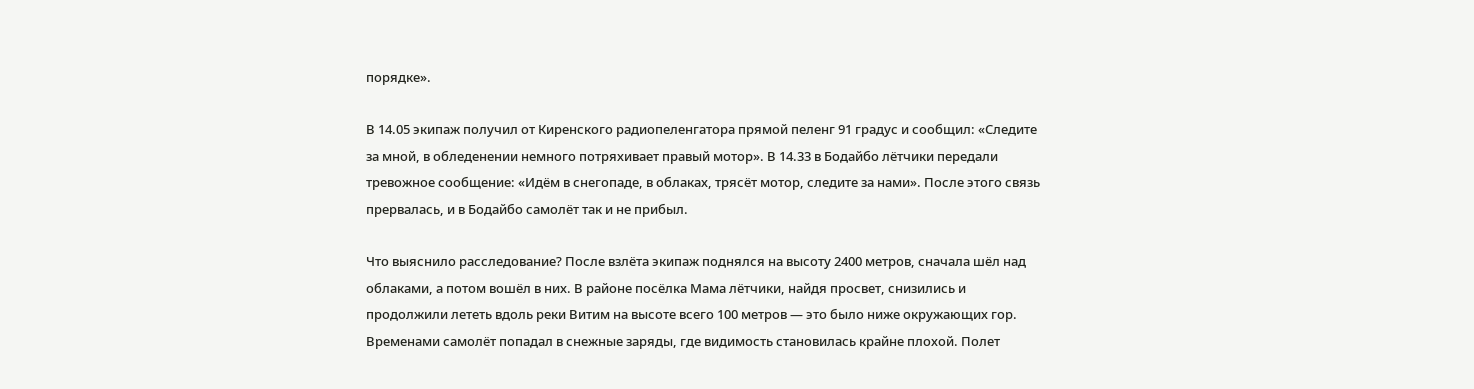порядке».

В 14.05 экипаж получил от Киренского радиопеленгатора прямой пеленг 91 градус и сообщил: «Следите за мной, в обледенении немного потряхивает правый мотор». В 14.33 в Бодайбо лётчики передали тревожное сообщение: «Идём в снегопаде, в облаках, трясёт мотор, следите за нами». После этого связь прервалась, и в Бодайбо самолёт так и не прибыл.

Что выяснило расследование? После взлёта экипаж поднялся на высоту 2400 метров, сначала шёл над облаками, а потом вошёл в них. В районе посёлка Мама лётчики, найдя просвет, снизились и продолжили лететь вдоль реки Витим на высоте всего 100 метров — это было ниже окружающих гор. Временами самолёт попадал в снежные заряды, где видимость становилась крайне плохой. Полет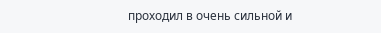проходил в очень сильной и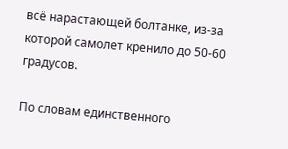всё нарастающей болтанке, из-за которой самолет кренило до 50-60 градусов.

По словам единственного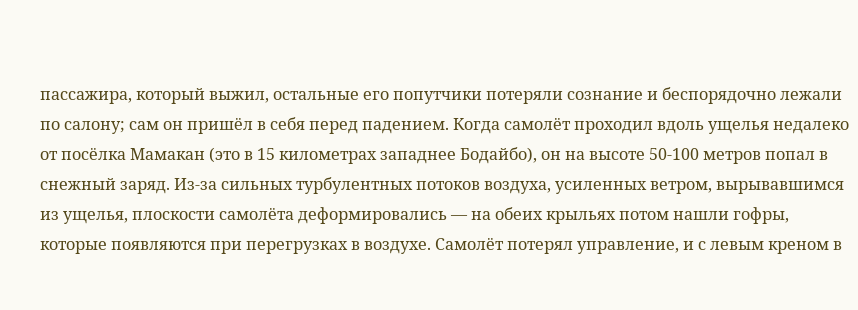пассажира, который выжил, остальные его попутчики потеряли сознание и беспорядочно лежали по салону; сам он пришёл в себя перед падением. Когда самолёт проходил вдоль ущелья недалеко от посёлка Мамакан (это в 15 километрах западнее Бодайбо), он на высоте 50-100 метров попал в снежный заряд. Из-за сильных турбулентных потоков воздуха, усиленных ветром, вырывавшимся из ущелья, плоскости самолёта деформировались — на обеих крыльях потом нашли гофры, которые появляются при перегрузках в воздухе. Самолёт потерял управление, и с левым креном в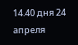14.40 дня 24 апреля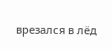врезался в лёд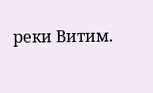реки Витим.